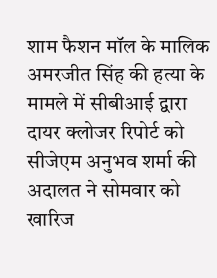शाम फैशन मॉल के मालिक अमरजीत सिंह की हत्या के मामले में सीबीआई द्वारा दायर क्लोजर रिपोर्ट को सीजेएम अनुभव शर्मा की अदालत ने सोमवार को खारिज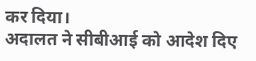कर दिया।
अदालत ने सीबीआई को आदेश दिए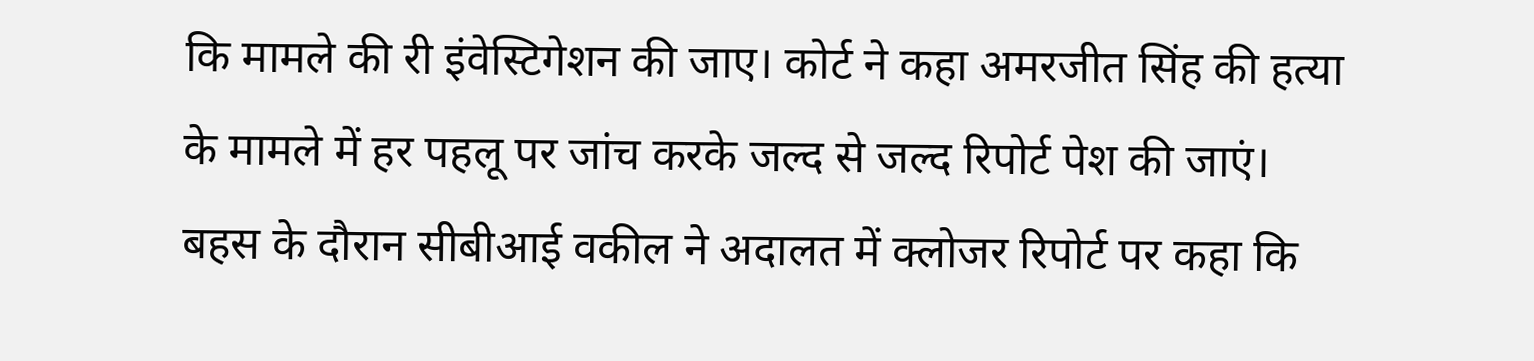कि मामले की री इंवेस्टिगेशन की जाए। कोर्ट ने कहा अमरजीत सिंह की हत्या के मामले में हर पहलू पर जांच करके जल्द से जल्द रिपोर्ट पेश की जाएं।
बहस के दौरान सीबीआई वकील ने अदालत में क्लोजर रिपोर्ट पर कहा कि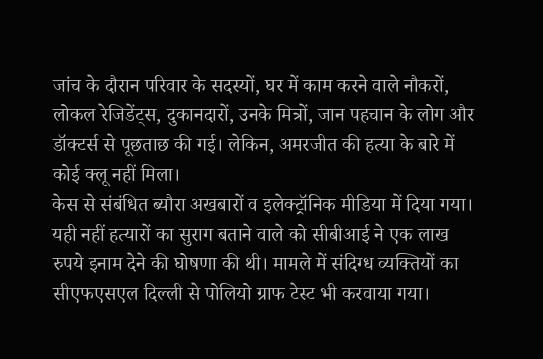जांच के दौरान परिवार के सदस्यों, घर में काम करने वाले नौकरों, लोकल रेजिडेंट्स, दुकानदारों, उनके मित्रों, जान पहचान के लोग और डॉक्टर्स से पूछताछ की गई। लेकिन, अमरजीत की हत्या के बारे में कोई क्लू नहीं मिला।
केस से संबंधित ब्यौरा अखबारों व इलेक्ट्रॉनिक मीडिया में दिया गया। यही नहीं हत्यारों का सुराग बताने वाले को सीबीआई ने एक लाख रुपये इनाम देने की घोषणा की थी। मामले में संदिग्ध व्यक्तियों का सीएफएसएल दिल्ली से पोलियो ग्राफ टेस्ट भी करवाया गया।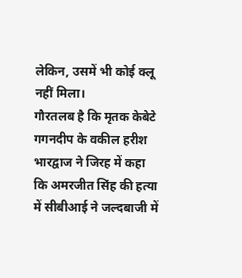लेकिन, उसमें भी कोई क्लू नहीं मिला।
गौरतलब है कि मृतक केबेटे गगनदीप के वकील हरीश भारद्वाज ने जिरह में कहा कि अमरजीत सिंह की हत्या में सीबीआई ने जल्दबाजी में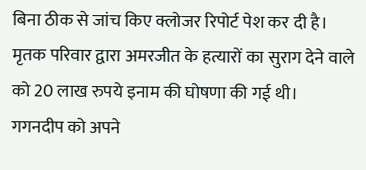बिना ठीक से जांच किए क्लोजर रिपोर्ट पेश कर दी है। मृतक परिवार द्वारा अमरजीत के हत्यारों का सुराग देने वाले को 20 लाख रुपये इनाम की घोषणा की गई थी।
गगनदीप को अपने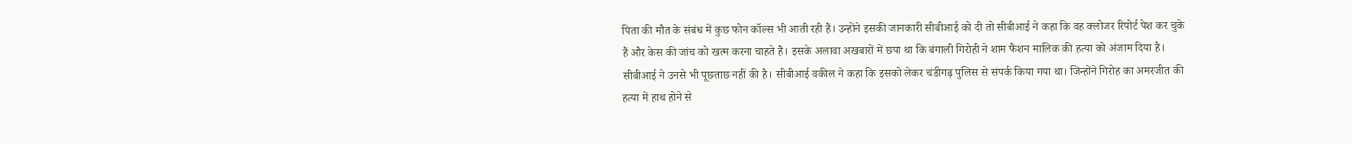पिता की मौत के संबंध में कुछ फोन कॉल्स भी आती रही हैं। उन्होंने इसकी जानकारी सीबीआई को दी तो सीबीआई ने कहा कि वह क्लोजर रिपोर्ट पेश कर चुके हैं और केस की जांच को खत्म करना चाहते हैं। इसके अलावा अखबारों में छपा था कि बंगाली गिरोही ने शाम फैशन मालिक की हत्या को अंजाम दिया है। सीबीआई ने उनसे भी पूछताछ नहीं की है। सीबीआई वकील ने कहा कि इसको लेकर चंडीगढ़ पुलिस से संपर्क किया गया था। जिन्होंने गिरोह का अमरजीत की हत्या में हाथ होने से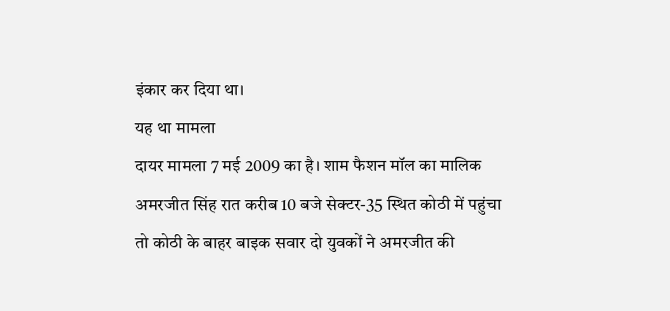इंकार कर दिया था।
यह था मामला
दायर मामला 7 मई 2009 का है। शाम फैशन मॉल का मालिक अमरजीत सिंह रात करीब 10 बजे सेक्टर-35 स्थित कोठी में पहुंचा तो कोठी के बाहर बाइक सवार दो युवकों ने अमरजीत की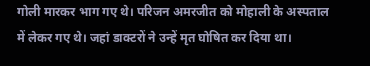गोली मारकर भाग गए थे। परिजन अमरजीत को मोहाली के अस्पताल में लेकर गए थे। जहां डाक्टरों ने उन्हें मृत घोषित कर दिया था।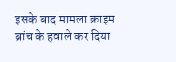इसके बाद मामला क्राइम ब्रांच के हवाले कर दिया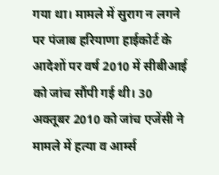गया था। मामले में सुराग न लगने पर पंजाब हरियाणा हाईकोर्ट के आदेशों पर वर्ष 2010 में सीबीआई को जांच सौंपी गई थी। 30 अक्तूबर 2010 को जांच एजेंसी ने मामले में हत्या व आर्म्स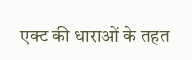एक्ट की धाराओं के तहत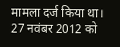मामला दर्ज किया था। 27 नवंबर 2012 को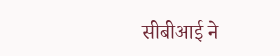सीबीआई ने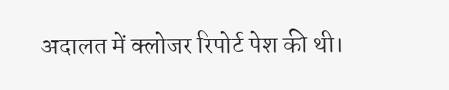अदालत में क्लोजर रिपोर्ट पेश की थी।